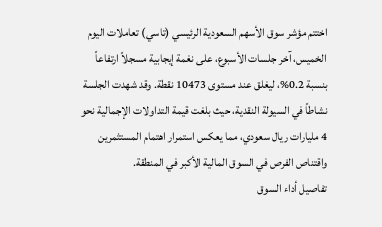اختتم مؤشر سوق الأسهم السعودية الرئيسي (تاسي) تعاملات اليوم الخميس، آخر جلسات الأسبوع، على نغمة إيجابية مسجلاً ارتفاعاً بنسبة 0.2%، ليغلق عند مستوى 10473 نقطة. وقد شهدت الجلسة نشاطاً في السيولة النقدية، حيث بلغت قيمة التداولات الإجمالية نحو 4 مليارات ريال سعودي، مما يعكس استمرار اهتمام المستثمرين واقتناص الفرص في السوق المالية الأكبر في المنطقة.
تفاصيل أداء السوق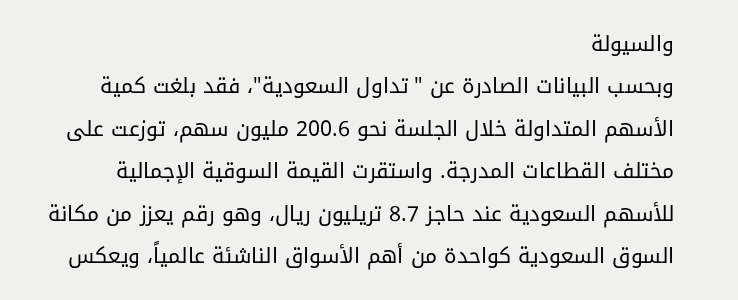والسيولة
وبحسب البيانات الصادرة عن "تداول السعودية"، فقد بلغت كمية الأسهم المتداولة خلال الجلسة نحو 200.6 مليون سهم، توزعت على مختلف القطاعات المدرجة. واستقرت القيمة السوقية الإجمالية للأسهم السعودية عند حاجز 8.7 تريليون ريال، وهو رقم يعزز من مكانة السوق السعودية كواحدة من أهم الأسواق الناشئة عالمياً، ويعكس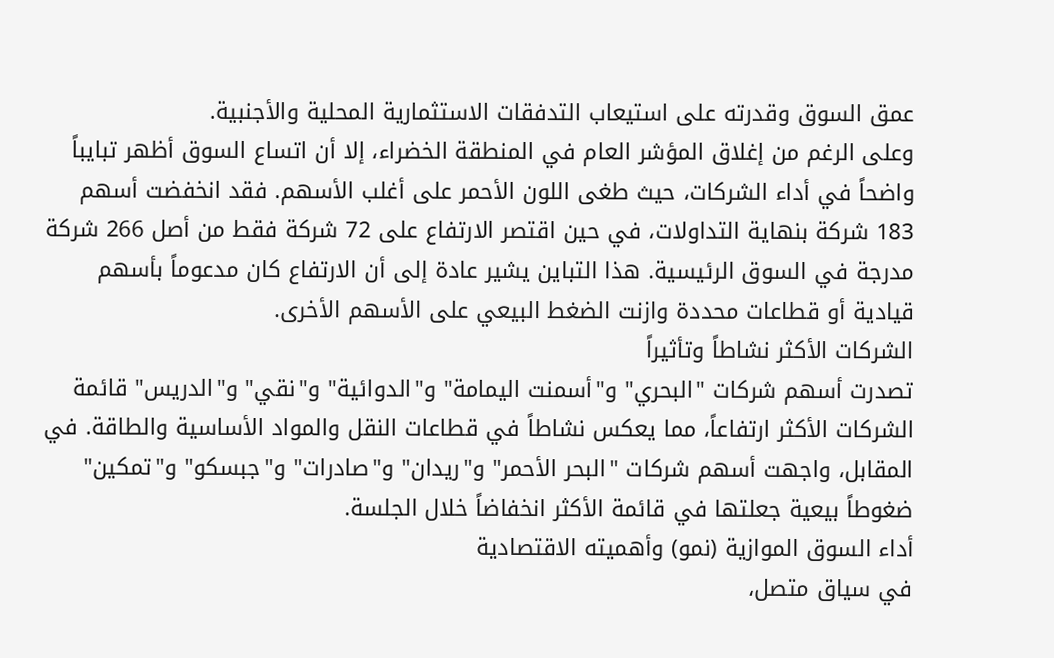عمق السوق وقدرته على استيعاب التدفقات الاستثمارية المحلية والأجنبية.
وعلى الرغم من إغلاق المؤشر العام في المنطقة الخضراء، إلا أن اتساع السوق أظهر تبايباً واضحاً في أداء الشركات، حيث طغى اللون الأحمر على أغلب الأسهم. فقد انخفضت أسهم 183 شركة بنهاية التداولات، في حين اقتصر الارتفاع على 72 شركة فقط من أصل 266 شركة مدرجة في السوق الرئيسية. هذا التباين يشير عادة إلى أن الارتفاع كان مدعوماً بأسهم قيادية أو قطاعات محددة وازنت الضغط البيعي على الأسهم الأخرى.
الشركات الأكثر نشاطاً وتأثيراً
تصدرت أسهم شركات "البحري" و"أسمنت اليمامة" و"الدوائية" و"نقي" و"الدريس" قائمة الشركات الأكثر ارتفاعاً، مما يعكس نشاطاً في قطاعات النقل والمواد الأساسية والطاقة. في المقابل، واجهت أسهم شركات "البحر الأحمر" و"ريدان" و"صادرات" و"جبسكو" و"تمكين" ضغوطاً بيعية جعلتها في قائمة الأكثر انخفاضاً خلال الجلسة.
أداء السوق الموازية (نمو) وأهميته الاقتصادية
في سياق متصل،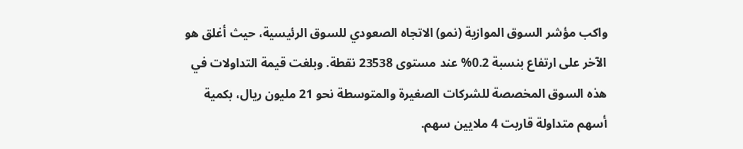واكب مؤشر السوق الموازية (نمو) الاتجاه الصعودي للسوق الرئيسية، حيث أغلق هو الآخر على ارتفاع بنسبة 0.2% عند مستوى 23538 نقطة. وبلغت قيمة التداولات في هذه السوق المخصصة للشركات الصغيرة والمتوسطة نحو 21 مليون ريال، بكمية أسهم متداولة قاربت 4 ملايين سهم.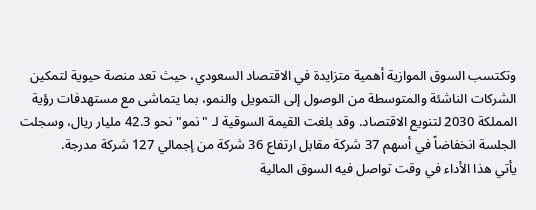وتكتسب السوق الموازية أهمية متزايدة في الاقتصاد السعودي، حيث تعد منصة حيوية لتمكين الشركات الناشئة والمتوسطة من الوصول إلى التمويل والنمو، بما يتماشى مع مستهدفات رؤية المملكة 2030 لتنويع الاقتصاد. وقد بلغت القيمة السوقية لـ "نمو" نحو 42.3 مليار ريال، وسجلت الجلسة انخفاضاً في أسهم 37 شركة مقابل ارتفاع 36 شركة من إجمالي 127 شركة مدرجة.
يأتي هذا الأداء في وقت تواصل فيه السوق المالية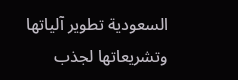السعودية تطوير آلياتها وتشريعاتها لجذب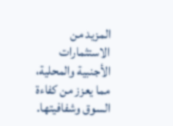المزيد من الاستثمارات الأجنبية والمحلية، مما يعزز من كفاءة السوق وشفافيتها.